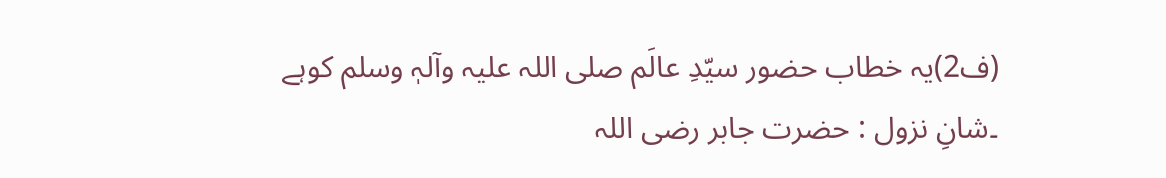(ف2)یہ خطاب حضور سیّدِ عالَم صلی اللہ علیہ وآلہٖ وسلم کوہے ۔شانِ نزول : حضرت جابر رضی اللہ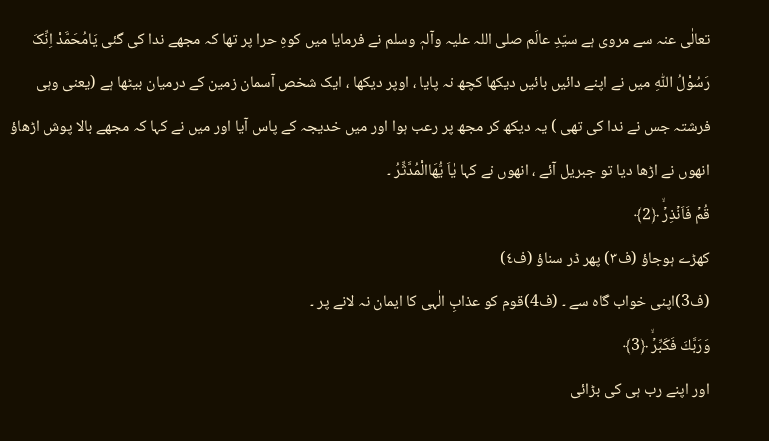تعالٰی عنہ سے مروی ہے سیّدِ عالَم صلی اللہ علیہ وآلہٖ وسلم نے فرمایا میں کوہِ حرا پر تھا کہ مجھے ندا کی گئی یَامُحَمَّدْ اِنِّکَ رَسُوْلُ اللّٰہِ میں نے اپنے دائیں بائیں دیکھا کچھ نہ پایا ، اوپر دیکھا ، ایک شخص آسمان زمین کے درمیان بیٹھا ہے (یعنی وہی فرشتہ جس نے ندا کی تھی ) یہ دیکھ کر مجھ پر رعب ہوا اور میں خدیجہ کے پاس آیا اور میں نے کہا کہ مجھے بالا پوش اڑھاؤ انھوں نے اڑھا دیا تو جبریل آئے ، انھوں نے کہا یٰاَ یُّھَاالْمُدَّثِّرُ ۔
قُمۡ فَاَنۡذِرۡۙ ﴿2﴾
کھڑے ہوجاؤ (ف۳) پھر ڈر سناؤ (ف٤)
(ف3)اپنی خواب گاہ سے ۔ (ف4)قوم کو عذابِ الٰہی کا ایمان نہ لانے پر ۔
وَرَبَّكَ فَكَبِّرۡۙ ﴿3﴾
اور اپنے رب ہی کی بڑائی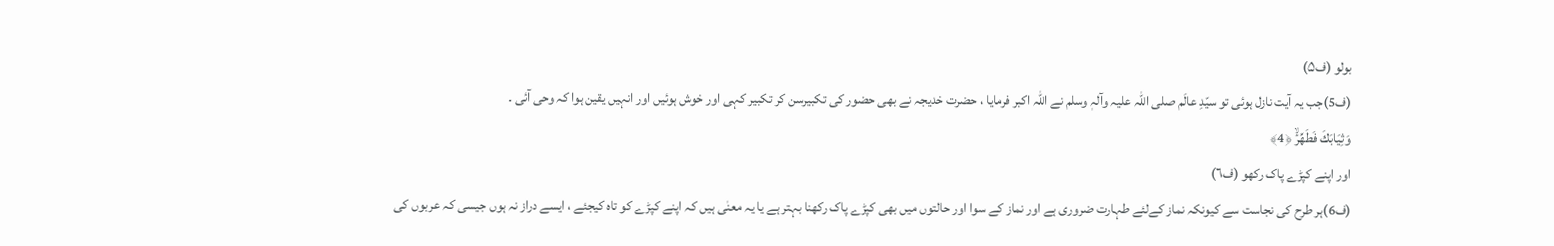بولو (ف۵)
(ف5)جب یہ آیت نازل ہوئی تو سیّدِ عالَم صلی اللہ علیہ وآلہٖ وسلم نے اللہ اکبر فرمایا ، حضرت خدیجہ نے بھی حضور کی تکبیرسن کر تکبیر کہی اور خوش ہوئیں اور انہیں یقین ہوا کہ وحی آئی ۔
وَثِيَابَكَ فَطَهِّرۡۙ ﴿4﴾
اور اپنے کپڑے پاک رکھو (ف٦)
(ف6)ہر طرح کی نجاست سے کیونکہ نماز کےلئے طہارت ضروری ہے اور نماز کے سوا اور حالتوں میں بھی کپڑے پاک رکھنا بہتر ہے یا یہ معنٰی ہیں کہ اپنے کپڑے کو تاہ کیجئے ، ایسے دراز نہ ہوں جیسی کہ عربوں کی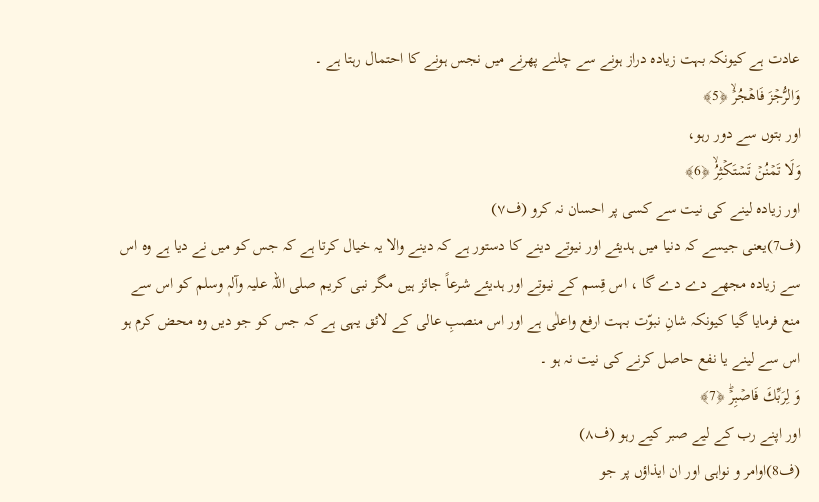عادت ہے کیونکہ بہت زیادہ دراز ہونے سے چلنے پھرنے میں نجس ہونے کا احتمال رہتا ہے ۔
وَالرُّجۡزَ فَاهۡجُرۡۙ ﴿5﴾
اور بتوں سے دور رہو،
وَلَا تَمۡنُنۡ تَسۡتَكۡثِرُۙ ﴿6﴾
اور زیادہ لینے کی نیت سے کسی پر احسان نہ کرو (ف۷)
(ف7)یعنی جیسے کہ دنیا میں ہدیئے اور نیوتے دینے کا دستور ہے کہ دینے والا یہ خیال کرتا ہے کہ جس کو میں نے دیا ہے وہ اس سے زیادہ مجھے دے دے گا ، اس قِسم کے نیوتے اور ہدیئے شرعاً جائز ہیں مگر نبی کریم صلی اللہ علیہ وآلہٖ وسلم کو اس سے منع فرمایا گیا کیونکہ شانِ نبوّت بہت ارفع واعلٰی ہے اور اس منصبِ عالی کے لائق یہی ہے کہ جس کو جو دیں وہ محض کرم ہو اس سے لینے یا نفع حاصل کرنے کی نیت نہ ہو ۔
وَ لِرَبِّكَ فَاصۡبِرۡؕ ﴿7﴾
اور اپنے رب کے لیے صبر کیے رہو (ف۸)
(ف8)اوامر و نواہی اور ان ایذاؤں پر جو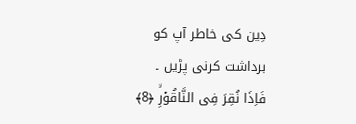دِین کی خاطر آپ کو برداشت کرنی پڑیں ۔
فَاِذَا نُقِرَ فِى النَّاقُوۡرِۙ ﴿8﴾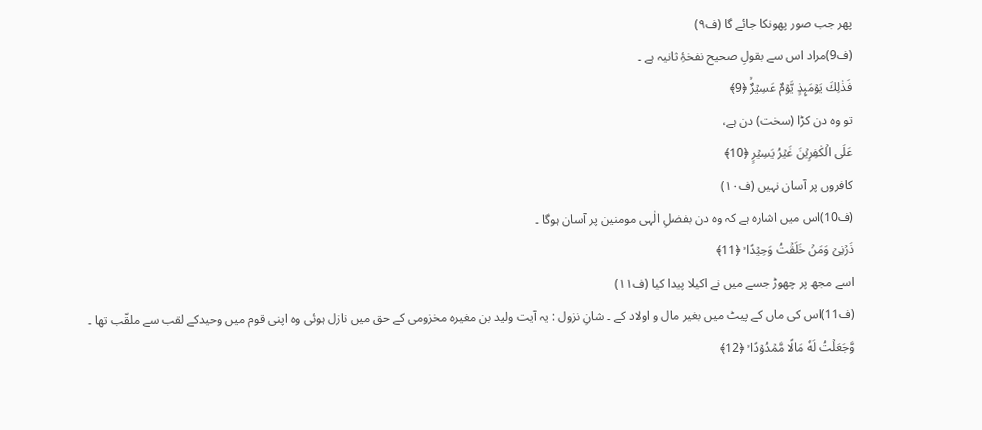پھر جب صور پھونکا جائے گا (ف۹)
(ف9)مراد اس سے بقولِ صحیح نفخۂِ ثانیہ ہے ۔
فَذٰلِكَ يَوۡمَٮِٕذٍ يَّوۡمٌ عَسِيۡرٌۙ ﴿9﴾
تو وہ دن کڑا (سخت) دن ہے،
عَلَى الۡكٰفِرِيۡنَ غَيۡرُ يَسِيۡرٍ ﴿10﴾
کافروں پر آسان نہیں (ف۱۰)
(ف10)اس میں اشارہ ہے کہ وہ دن بفضلِ الٰہی مومنین پر آسان ہوگا ۔
ذَرۡنِىۡ وَمَنۡ خَلَقۡتُ وَحِيۡدًا ۙ ﴿11﴾
اسے مجھ پر چھوڑ جسے میں نے اکیلا پیدا کیا (ف۱۱)
(ف11)اس کی ماں کے پیٹ میں بغیر مال و اولاد کے ۔ شانِ نزول : یہ آیت ولید بن مغیرہ مخزومی کے حق میں نازل ہوئی وہ اپنی قوم میں وحیدکے لقب سے ملقّب تھا ۔
وَّجَعَلۡتُ لَهٗ مَالًا مَّمۡدُوۡدًا ۙ ﴿12﴾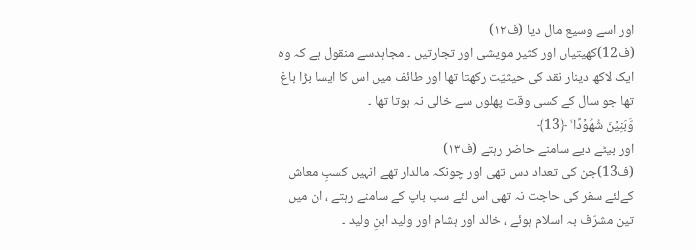اور اسے وسیع مال دیا (ف۱۲)
(ف12)کھیتیاں اور کثیر مویشی اور تجارتیں ۔ مجاہدسے منقول ہے کہ وہ ایک لاکھ دینار نقد کی حیثیّت رکھتا تھا اور طائف میں اس کا ایسا بڑا باغ تھا جو سال کے کسی وقت پھلوں سے خالی نہ ہوتا تھا ۔
وَّبَنِيۡنَ شُهُوۡدًا ۙ ﴿13﴾
اور بیٹے دیے سامنے حاضر رہتے (ف۱۳)
(ف13)جن کی تعداد دس تھی اور چونکہ مالدار تھے انہیں کسبِ معاش کےلئے سفر کی حاجت نہ تھی اس لئے سب باپ کے سامنے رہتے ، ان میں تین مشرّف بہ اسلام ہوئے ، خالد اور ہشام اور ولید ابنِ ولید ۔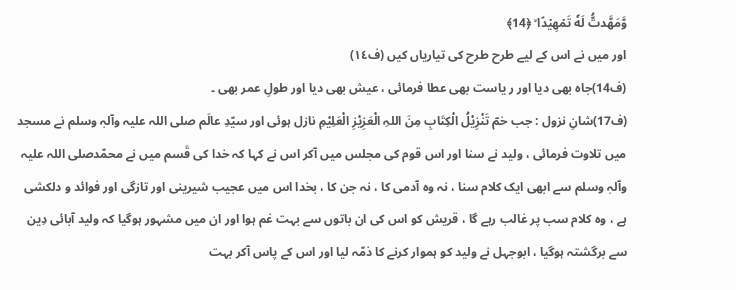وَّمَهَّدتُّ لَهٗ تَمۡهِيۡدًا ۙ ﴿14﴾
اور میں نے اس کے لیے طرح طرح کی تیاریاں کیں (ف۱٤)
(ف14)جاہ بھی دیا اور ر یاست بھی عطا فرمائی ، عیش بھی دیا اور طولِ عمر بھی ۔
(ف17)شانِ نزول : جب حٰمۤ تَنْزِیْلُ الْکِتَابِ مِنَ اللہِ الْعَزِیْزِ الْعَلِیْمِ نازل ہوئی اور سیّدِ عالَم صلی اللہ علیہ وآلہٖ وسلم نے مسجد میں تلاوت فرمائی ، ولید نے سنا اور اس قوم کی مجلس میں آکر اس نے کہا کہ خدا کی قَسم میں نے محمّدصلی اللہ علیہ وآلہٖ وسلم سے ابھی ایک کلام سنا ، نہ وہ آدمی کا ، نہ جن کا ، بخدا اس میں عجیب شیرینی اور تازگی اور فوائد و دلکشی ہے ، وہ کلام سب پر غالب رہے گا ، قریش کو اس کی ان باتوں سے بہت غم ہوا اور ان میں مشہور ہوگیا کہ ولید آبائی دِین سے برگشتہ ہوگیا ، ابوجہل نے ولید کو ہموار کرنے کا ذمّہ لیا اور اس کے پاس آکر بہت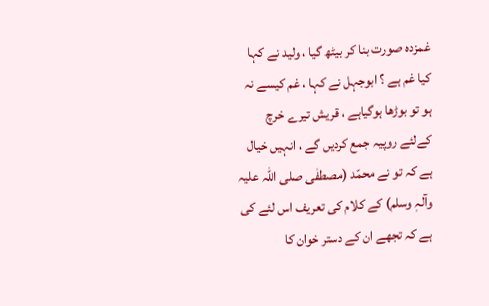غمزدہ صورت بنا کر بیٹھ گیا ، ولید نے کہا کیا غم ہے ؟ ابوجہل نے کہا ، غم کیسے نہ ہو تو بوڑھا ہوگیاہے ، قریش تیرے خرچ کےلئے روپیہ جمع کردیں گے ، انہیں خیال ہے کہ تو نے محمّد (مصطفٰی صلی اللہ علیہ وآلہٖ وسلم) کے کلام کی تعریف اس لئے کی ہے کہ تجھے ان کے دستر خوان کا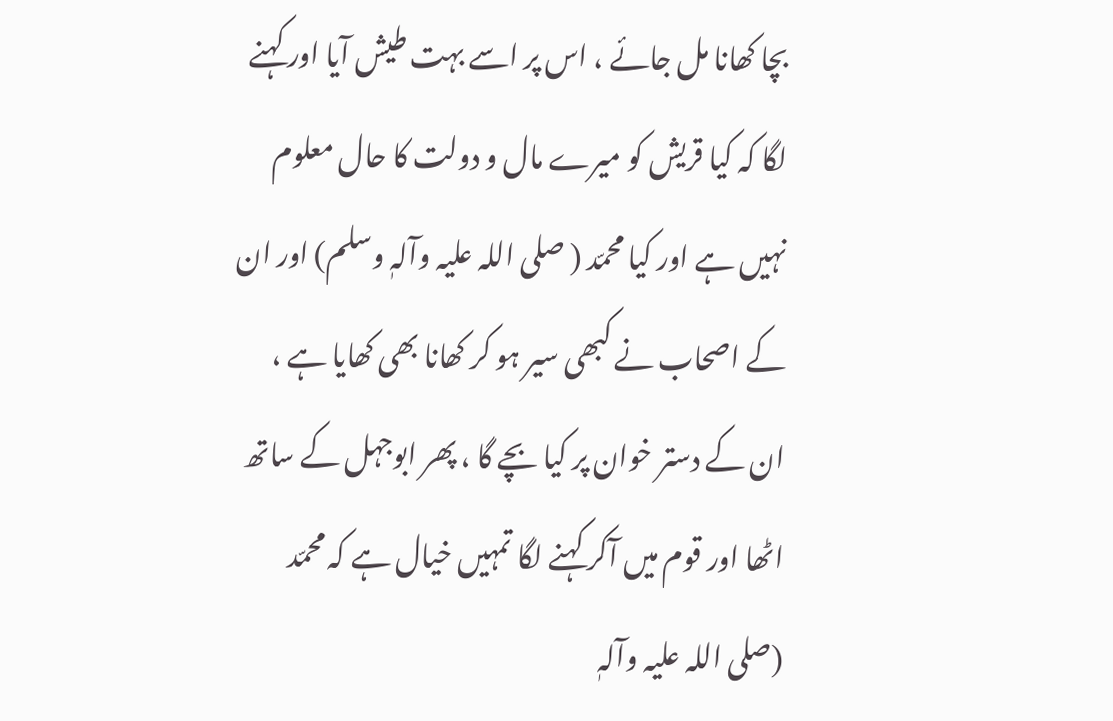بچا کھانا مل جائے ، اس پر اسے بہت طیش آیا اور کہنے لگا کہ کیا قریش کو میرے مال و دولت کا حال معلوم نہیں ہے اور کیا محمّد ( صلی اللہ علیہ وآلہٖ وسلم) اور ان کے اصحاب نے کبھی سیر ہو کر کھانا بھی کھایا ہے ، ان کے دستر خوان پر کیا بچے گا ، پھر ابوجہل کے ساتھ اٹھا اور قوم میں آکر کہنے لگا تمہیں خیال ہے کہ محمّد (صلی اللہ علیہ وآلہٖ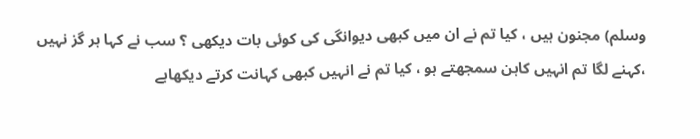وسلم) مجنون ہیں ، کیا تم نے ان میں کبھی دیوانگی کی کوئی بات دیکھی ؟ سب نے کہا ہر گز نہیں ،کہنے لگا تم انہیں کاہن سمجھتے ہو ، کیا تم نے انہیں کبھی کہانت کرتے دیکھاہے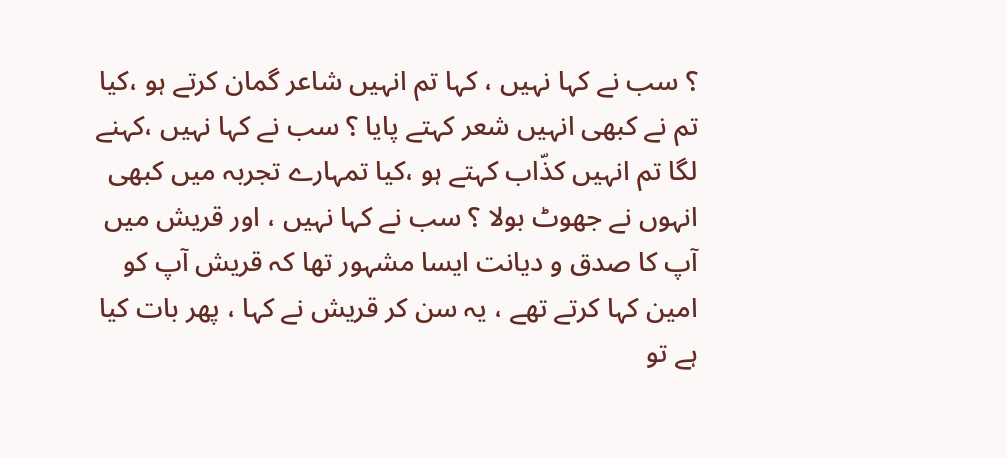؟ سب نے کہا نہیں ، کہا تم انہیں شاعر گمان کرتے ہو ،کیا تم نے کبھی انہیں شعر کہتے پایا ؟ سب نے کہا نہیں ،کہنے لگا تم انہیں کذّاب کہتے ہو ،کیا تمہارے تجربہ میں کبھی انہوں نے جھوٹ بولا ؟ سب نے کہا نہیں ، اور قریش میں آپ کا صدق و دیانت ایسا مشہور تھا کہ قریش آپ کو امین کہا کرتے تھے ، یہ سن کر قریش نے کہا ، پھر بات کیا ہے تو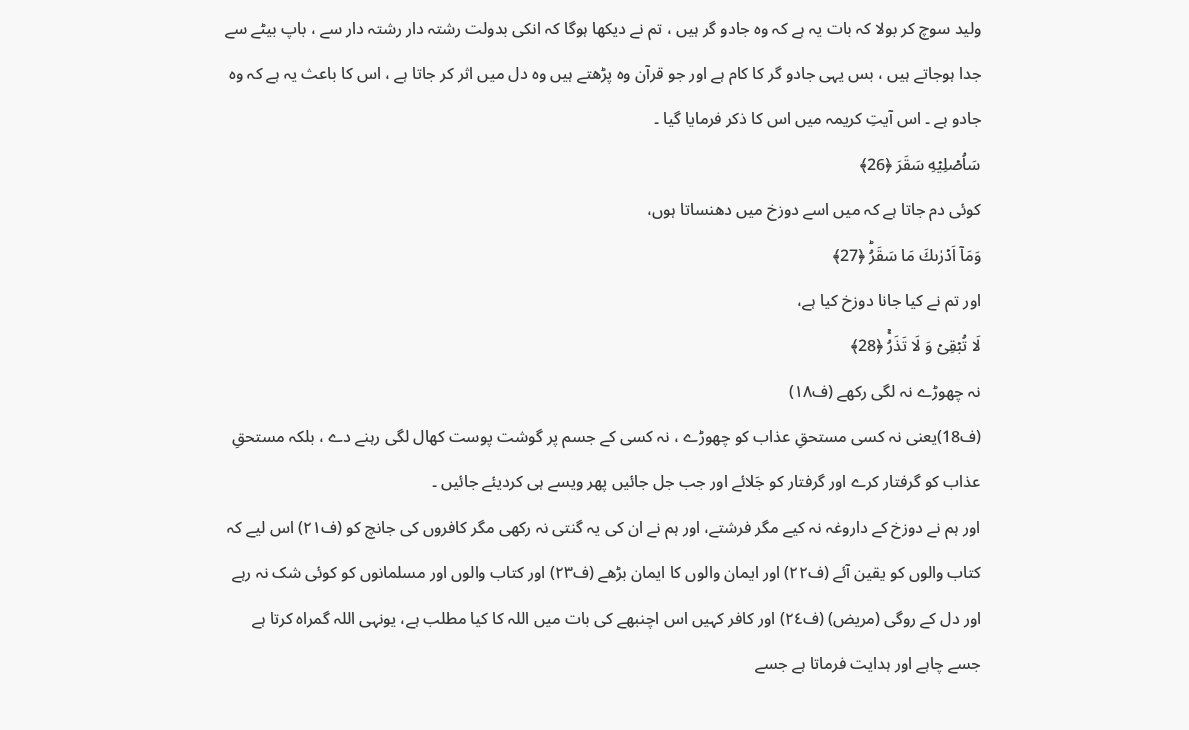ولید سوچ کر بولا کہ بات یہ ہے کہ وہ جادو گر ہیں ، تم نے دیکھا ہوگا کہ انکی بدولت رشتہ دار رشتہ دار سے ، باپ بیٹے سے جدا ہوجاتے ہیں ، بس یہی جادو گر کا کام ہے اور جو قرآن وہ پڑھتے ہیں وہ دل میں اثر کر جاتا ہے ، اس کا باعث یہ ہے کہ وہ جادو ہے ۔ اس آیتِ کریمہ میں اس کا ذکر فرمایا گیا ۔
سَاُصۡلِيۡهِ سَقَرَ ﴿26﴾
کوئی دم جاتا ہے کہ میں اسے دوزخ میں دھنساتا ہوں،
وَمَاۤ اَدۡرٰٮكَ مَا سَقَرُؕ ﴿27﴾
اور تم نے کیا جانا دوزخ کیا ہے،
لَا تُبۡقِىۡ وَ لَا تَذَرُۚ ﴿28﴾
نہ چھوڑے نہ لگی رکھے (ف۱۸)
(ف18)یعنی نہ کسی مستحقِ عذاب کو چھوڑے ، نہ کسی کے جسم پر گوشت پوست کھال لگی رہنے دے ، بلکہ مستحقِ عذاب کو گرفتار کرے اور گرفتار کو جَلائے اور جب جل جائیں پھر ویسے ہی کردیئے جائیں ۔
اور ہم نے دوزخ کے داروغہ نہ کیے مگر فرشتے، اور ہم نے ان کی یہ گنتی نہ رکھی مگر کافروں کی جانچ کو (ف۲۱) اس لیے کہ کتاب والوں کو یقین آئے (ف۲۲) اور ایمان والوں کا ایمان بڑھے (ف۲۳) اور کتاب والوں اور مسلمانوں کو کوئی شک نہ رہے اور دل کے روگی (مریض) (ف۲٤) اور کافر کہیں اس اچنبھے کی بات میں اللہ کا کیا مطلب ہے، یونہی اللہ گمراہ کرتا ہے جسے چاہے اور ہدایت فرماتا ہے جسے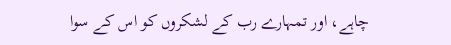چاہے، اور تمہارے رب کے لشکروں کو اس کے سوا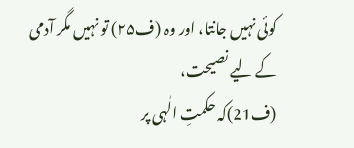کوئی نہیں جانتا، اور وہ (ف۲۵) تو نہیں مگر آدمی کے لیے نصیحت،
(ف21)کہ حکمتِ الٰہی پر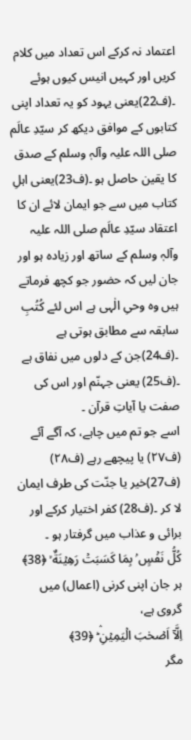اعتماد نہ کرکے اس تعداد میں کلام کریں اور کہیں انیس کیوں ہوئے ۔(ف22)یعنی یہود کو یہ تعداد اپنی کتابوں کے موافق دیکھ کر سیّدِ عالَم صلی اللہ علیہ وآلہٖ وسلم کے صدق کا یقین حاصل ہو ۔(ف23)یعنی اہلِ کتاب میں سے جو ایمان لائے ان کا اعتقاد سیّدِ عالَم صلی اللہ علیہ وآلہٖ وسلم کے ساتھ اور زیادہ ہو اور جان لیں کہ حضور جو کچھ فرماتے ہیں وہ وحیِ الٰہی ہے اس لئے کُتُبِ سابقہ سے مطابق ہوتی ہے ۔(ف24)جن کے دلوں میں نفاق ہے ۔(ف25) یعنی جہنّم اور اس کی صفت یا آیاتِ قرآن ۔
اسے جو تم میں چاہے، کہ آگے آئے (ف۲۷) یا پیچھے رہے (ف۲۸)
(ف27)خیر یا جنّت کی طرف ایمان لا کر ۔(ف28) کفر اختیار کرکے اور برائی و عذاب میں گرفتار ہو ۔
كُلُّ نَفۡسٍ ۢ بِمَا كَسَبَتۡ رَهِيۡنَةٌ ۙ ﴿38﴾
ہر جان اپنی کرنی (اعمال) میں گروی ہے،
اِلَّاۤ اَصۡحٰبَ الۡيَمِيۡنِۛ ؕ ﴿39﴾
مگر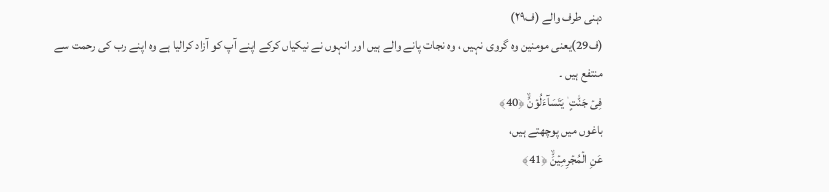دہنی طرف والے (ف۲۹)
(ف29)یعنی مومنین وہ گروی نہیں ، وہ نجات پانے والے ہیں اور انہوں نے نیکیاں کرکے اپنے آپ کو آزاد کرالیا ہے وہ اپنے رب کی رحمت سے منتفع ہیں ۔
فِىۡ جَنّٰتٍ ۛ يَتَسَآءَلُوۡنَۙ ﴿40﴾
باغوں میں پوچھتے ہیں،
عَنِ الۡمُجۡرِمِيۡنَۙ ﴿41﴾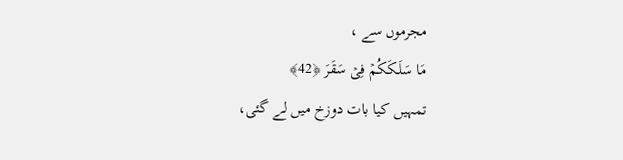مجرموں سے ،
مَا سَلَـكَكُمۡ فِىۡ سَقَرَ ﴿42﴾
تمہیں کیا بات دوزخ میں لے گئی،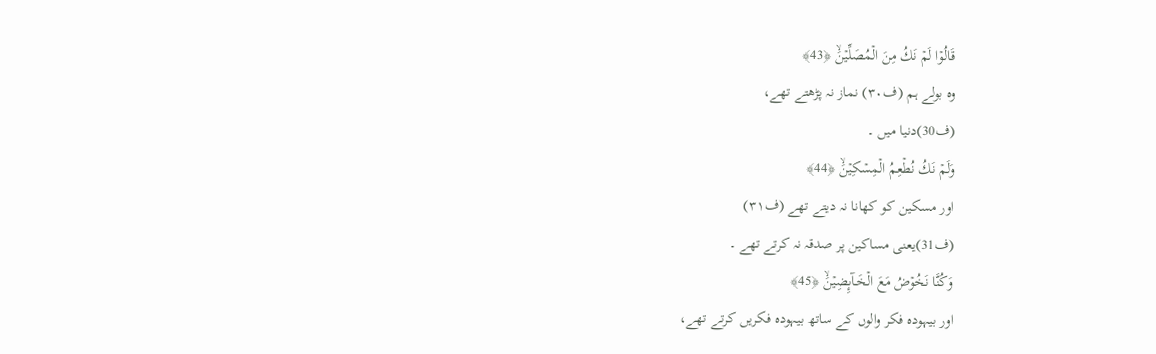قَالُوۡا لَمۡ نَكُ مِنَ الۡمُصَلِّيۡنَۙ ﴿43﴾
وہ بولے ہم (ف۳۰) نماز نہ پڑھتے تھے،
(ف30)دنیا میں ۔
وَلَمۡ نَكُ نُطۡعِمُ الۡمِسۡكِيۡنَۙ ﴿44﴾
اور مسکین کو کھانا نہ دیتے تھے (ف۳۱)
(ف31)یعنی مساکین پر صدقہ نہ کرتے تھے ۔
وَكُنَّا نَخُوۡضُ مَعَ الۡخَـآٮِٕضِيۡنَۙ ﴿45﴾
اور بیہودہ فکر والوں کے ساتھ بیہودہ فکریں کرتے تھے،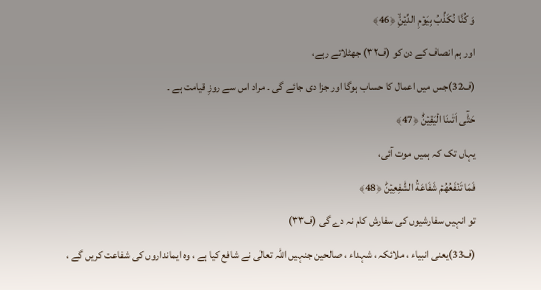وَ كُنَّا نُكَذِّبُ بِيَوۡمِ الدِّيۡنِۙ ﴿46﴾
اور ہم انصاف کے دن کو (ف۳۲) جھٹلاتے رہے،
(ف32)جس میں اعمال کا حساب ہوگا اور جزا دی جائے گی ۔ مراد اس سے روزِ قیامت ہے ۔
حَتّٰٓى اَتٰٮنَا الۡيَقِيۡنُؕ ﴿47﴾
یہاں تک کہ ہمیں موت آئی،
فَمَا تَنۡفَعُهُمۡ شَفَاعَةُ الشّٰفِعِيۡنَؕ ﴿48﴾
تو انہیں سفارشیوں کی سفارش کام نہ دے گی (ف۳۳)
(ف33)یعنی انبیاء ، ملائکہ ، شہداء ، صالحین جنہیں اللہ تعالٰی نے شافع کیا ہے ، وہ ایمانداروں کی شفاعت کریں گے ،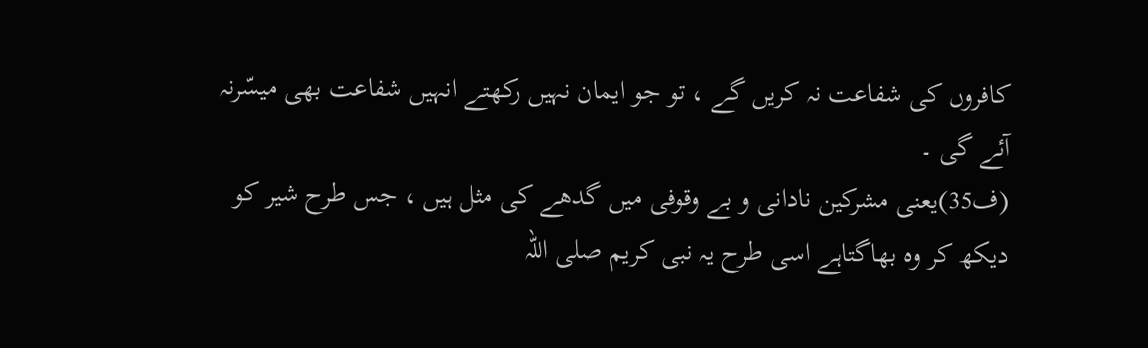کافروں کی شفاعت نہ کریں گے ، تو جو ایمان نہیں رکھتے انہیں شفاعت بھی میسّرنہ آئے گی ۔
(ف35)یعنی مشرکین نادانی و بے وقوفی میں گدھے کی مثل ہیں ، جس طرح شیر کو دیکھ کر وہ بھاگتاہے اسی طرح یہ نبی کریم صلی اللہ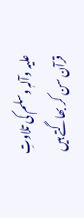علیہ وآلہٖ وسلم کی تلاوتِ قرآن سن کر بھاگتے ہیں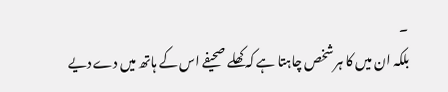۔
بلکہ ان میں کا ہر شخص چاہتا ہے کہ کھلے صحیفے اس کے ہاتھ میں دے دیے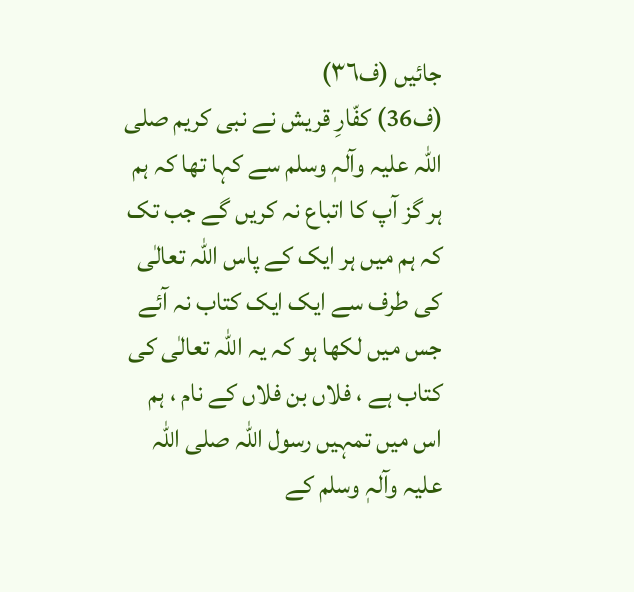جائیں (ف۳٦)
(ف36) کفّارِ قریش نے نبی کریم صلی اللہ علیہ وآلہٖ وسلم سے کہا تھا کہ ہم ہر گز آپ کا اتباع نہ کریں گے جب تک کہ ہم میں ہر ایک کے پاس اللہ تعالٰی کی طرف سے ایک ایک کتاب نہ آئے جس میں لکھا ہو کہ یہ اللہ تعالٰی کی کتاب ہے ، فلاں بن فلاں کے نام ، ہم اس میں تمہیں رسول اللہ صلی اللہ علیہ وآلہٖ وسلم کے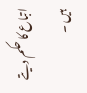اتباع کا حکم دیتے ہیں ۔